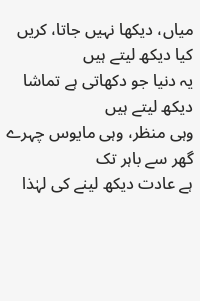میاں، دیکھا نہیں جاتا، کریں کیا دیکھ لیتے ہیں
یہ دنیا جو دکھاتی ہے تماشا دیکھ لیتے ہیں
وہی منظر، وہی مایوس چہرے گھر سے باہر تک
ہے عادت دیکھ لینے کی لہٰذا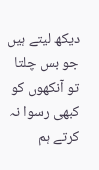دیکھ لیتے ہیں
جو بس چلتا تو آنکھوں کو کبھی رسوا نہ کرتے ہم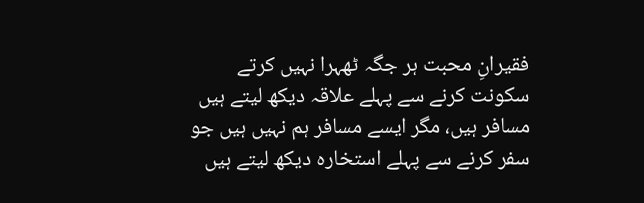فقیرانِ محبت ہر جگہ ٹھہرا نہیں کرتے
سکونت کرنے سے پہلے علاقہ دیکھ لیتے ہیں
مسافر ہیں، مگر ایسے مسافر ہم نہیں ہیں جو
سفر کرنے سے پہلے استخارہ دیکھ لیتے ہیں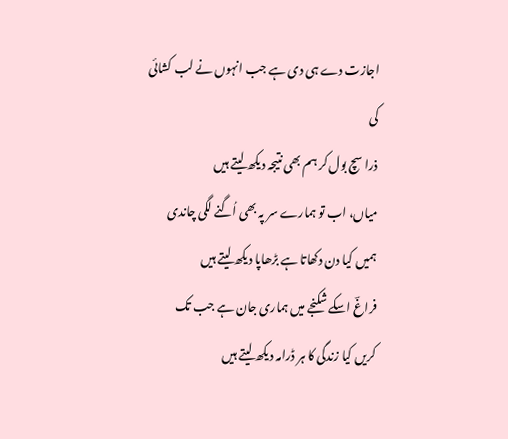اجازت دے ہی دی ہے جب انہوں نے لب کشائی کی
ذرا سچ بول کر ہم بھی نتیجہ دیکھ لیتے ہیں
میاں، اب تو ہمارے سر پہ بھی اُگنے لگی چاندی
ہمیں کیا دن دکھاتا ہے بڑھاپا دیکھ لیتے ہیں
فراغؔ اسکے شکنجے میں ہماری جان ہے جب تک
کریں کیا زندگی کا ہر ڈرامہ دیکھ لیتے ہیں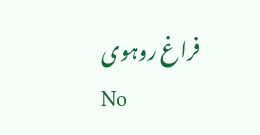فراغ روہوی
No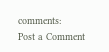comments:
Post a Comment